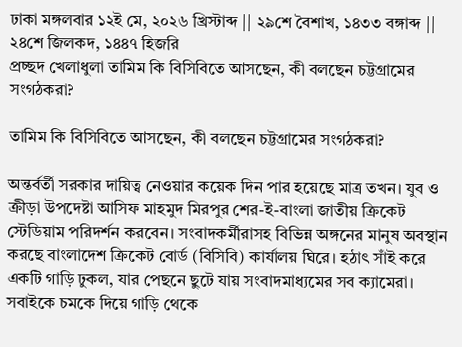ঢাকা মঙ্গলবার ১২ই মে, ২০২৬ খ্রিস্টাব্দ || ২৯শে বৈশাখ, ১৪৩৩ বঙ্গাব্দ || ২৪শে জিলকদ, ১৪৪৭ হিজরি
প্রচ্ছদ খেলাধুলা তামিম কি বিসিবিতে আসছেন, কী বলছেন চট্টগ্রামের সংগঠকরা?

তামিম কি বিসিবিতে আসছেন, কী বলছেন চট্টগ্রামের সংগঠকরা?

অন্তর্বর্তী সরকার দায়িত্ব নেওয়ার কয়েক দিন পার হয়েছে মাত্র তখন। যুব ও ক্রীড়া উপদেষ্টা আসিফ মাহমুদ মিরপুর শের-ই-বাংলা জাতীয় ক্রিকেট স্টেডিয়াম পরিদর্শন করবেন। সংবাদকর্মীরাসহ বিভিন্ন অঙ্গনের মানুষ অবস্থান করছে বাংলাদেশ ক্রিকেট বোর্ড (বিসিবি) কার্যালয় ঘিরে। হঠাৎ সাঁই করে একটি গাড়ি ঢুকল, যার পেছনে ছুটে যায় সংবাদমাধ্যমের সব ক্যামেরা। সবাইকে চমকে দিয়ে গাড়ি থেকে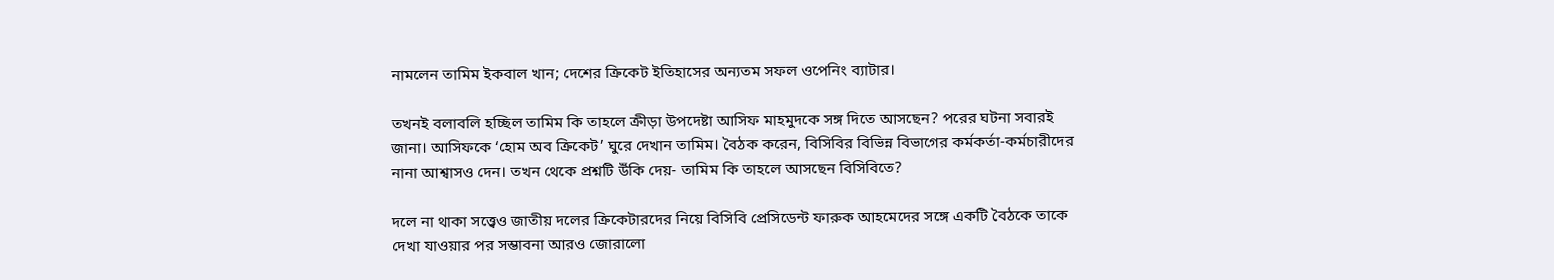নামলেন তামিম ইকবাল খান; দেশের ক্রিকেট ইতিহাসের অন্যতম সফল ওপেনিং ব্যাটার।

তখনই বলাবলি হচ্ছিল তামিম কি তাহলে ক্রীড়া উপদেষ্টা আসিফ মাহমুদকে সঙ্গ দিতে আসছেন? পরের ঘটনা সবারই জানা। আসিফকে ‘হোম অব ক্রিকেট’ ঘুরে দেখান তামিম। বৈঠক করেন, বিসিবির বিভিন্ন বিভাগের কর্মকর্তা-কর্মচারীদের নানা আশ্বাসও দেন। তখন থেকে প্রশ্নটি উঁকি দেয়- তামিম কি তাহলে আসছেন বিসিবিতে?

দলে না থাকা সত্ত্বেও জাতীয় দলের ক্রিকেটারদের নিয়ে বিসিবি প্রেসিডেন্ট ফারুক আহমেদের সঙ্গে একটি বৈঠকে তাকে দেখা যাওয়ার পর সম্ভাবনা আরও জোরালো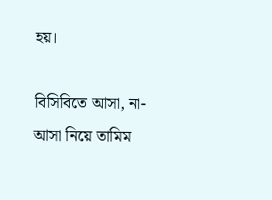হয়।

বিসিবিতে আসা, না-আসা নিয়ে তামিম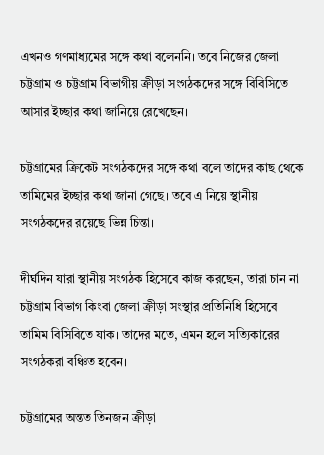এখনও গণমাধ্যমের সঙ্গে কথা বলেননি। তবে নিজের জেলা চট্টগ্রাম ও চট্টগ্রাম বিভাগীয় ক্রীড়া সংগঠকদের সঙ্গে বিবিসিতে আসার ইচ্ছার কথা জানিয়ে রেখেছেন।

চট্টগ্রামের ক্রিকেট সংগঠকদের সঙ্গে কথা বলে তাদের কাছ থেকে তামিমের ইচ্ছার কথা জানা গেছে। তবে এ নিয়ে স্থানীয় সংগঠকদের রয়েছে ভিন্ন চিন্তা।

দীর্ঘদিন যারা স্থানীয় সংগঠক হিসেবে কাজ করছেন, তারা চান না চট্টগ্রাম বিভাগ কিংবা জেলা ক্রীড়া সংস্থার প্রতিনিধি হিসেবে তামিম বিসিবিতে যাক। তাদের মতে, এমন হলে সত্যিকারের সংগঠকরা বঞ্চিত হবেন।

চট্টগ্রামের অন্তত তিনজন ক্রীড়া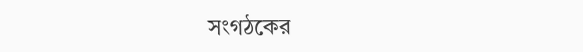সংগঠকের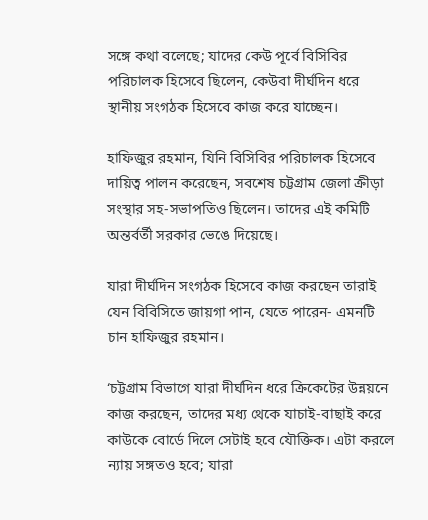সঙ্গে কথা বলেছে; যাদের কেউ পূর্বে বিসিবির পরিচালক হিসেবে ছিলেন, কেউবা দীর্ঘদিন ধরে স্থানীয় সংগঠক হিসেবে কাজ করে যাচ্ছেন।

হাফিজুর রহমান, যিনি বিসিবির পরিচালক হিসেবে দায়িত্ব পালন করেছেন, সবশেষ চট্টগ্রাম জেলা ক্রীড়া সংস্থার সহ-সভাপতিও ছিলেন। তাদের এই কমিটি অন্তর্বর্তী সরকার ভেঙে দিয়েছে।

যারা দীর্ঘদিন সংগঠক হিসেবে কাজ করছেন তারাই যেন বিবিসিতে জায়গা পান, যেতে পারেন- এমনটি চান হাফিজুর রহমান।

‘চট্টগ্রাম বিভাগে যারা দীর্ঘদিন ধরে ক্রিকেটের উন্নয়নে কাজ করছেন, তাদের মধ্য থেকে যাচাই-বাছাই করে কাউকে বোর্ডে দিলে সেটাই হবে যৌক্তিক। এটা করলে ন্যায় সঙ্গতও হবে; যারা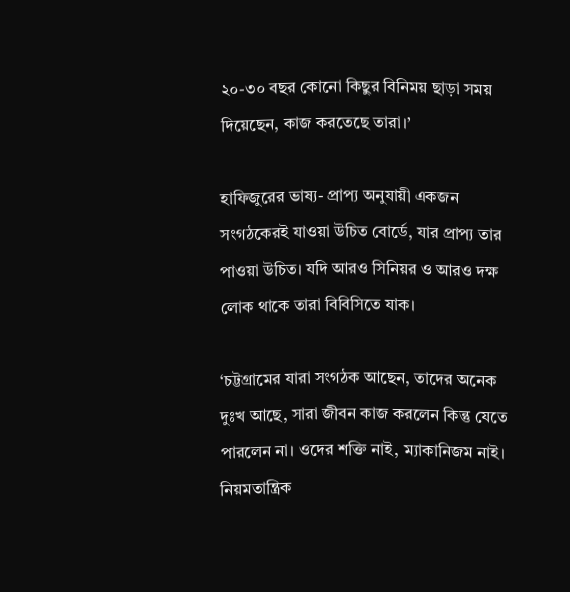২০-৩০ বছর কোনো কিছুর বিনিময় ছাড়া সময় দিয়েছেন, কাজ করতেছে তারা।’

হাফিজুরের ভাষ্য- প্রাপ্য অনুযায়ী একজন সংগঠকেরই যাওয়া উচিত বোর্ডে, যার প্রাপ্য তার পাওয়া উচিত। যদি আরও সিনিয়র ও আরও দক্ষ লোক থাকে তারা বিবিসিতে যাক।

‘চট্টগ্রামের যারা সংগঠক আছেন, তাদের অনেক দুঃখ আছে, সারা জীবন কাজ করলেন কিন্তু যেতে পারলেন না। ওদের শক্তি নাই, ম্যাকানিজম নাই। নিয়মতান্ত্রিক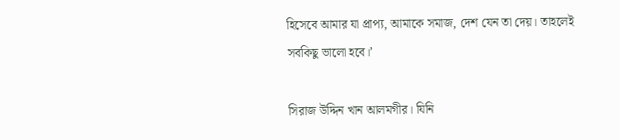হিসেবে আমার যা প্রাপ্য, আমাকে সমাজ, দেশ যেন তা দেয়। তাহলেই সবকিছু ভালো হবে।’

সিরাজ উদ্দিন খান আলমগীর। যিনি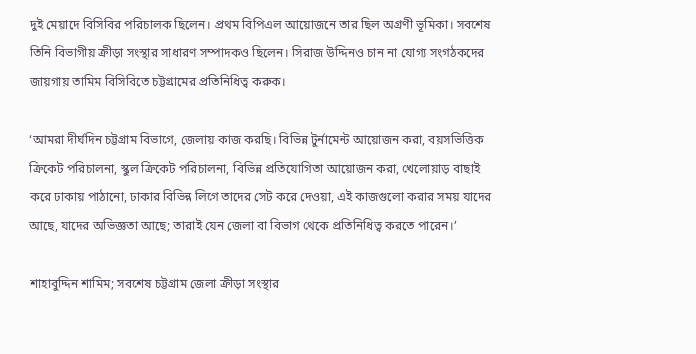দুই মেয়াদে বিসিবির পরিচালক ছিলেন। প্রথম বিপিএল আয়োজনে তার ছিল অগ্রণী ভূমিকা। সবশেষ তিনি বিভাগীয় ক্রীড়া সংস্থার সাধারণ সম্পাদকও ছিলেন। সিরাজ উদ্দিনও চান না যোগ্য সংগঠকদের জায়গায় তামিম বিসিবিতে চট্টগ্রামের প্রতিনিধিত্ব করুক।

‘আমরা দীর্ঘদিন চট্টগ্রাম বিভাগে, জেলায় কাজ করছি। বিভিন্ন টুর্নামেন্ট আয়োজন করা, বয়সভিত্তিক ক্রিকেট পরিচালনা, স্কুল ক্রিকেট পরিচালনা, বিভিন্ন প্রতিযোগিতা আয়োজন করা, খেলোয়াড় বাছাই করে ঢাকায় পাঠানো, ঢাকার বিভিন্ন লিগে তাদের সেট করে দেওয়া, এই কাজগুলো করার সময় যাদের আছে, যাদের অভিজ্ঞতা আছে; তারাই যেন জেলা বা বিভাগ থেকে প্রতিনিধিত্ব করতে পারেন।’

শাহাবুদ্দিন শামিম; সবশেষ চট্টগ্রাম জেলা ক্রীড়া সংস্থার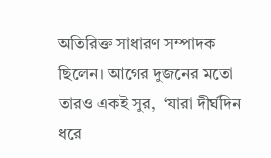অতিরিক্ত সাধারণ সম্পাদক ছিলেন। আগের দুজনের মতো তারও একই সুর,  ‘যারা দীর্ঘদিন ধরে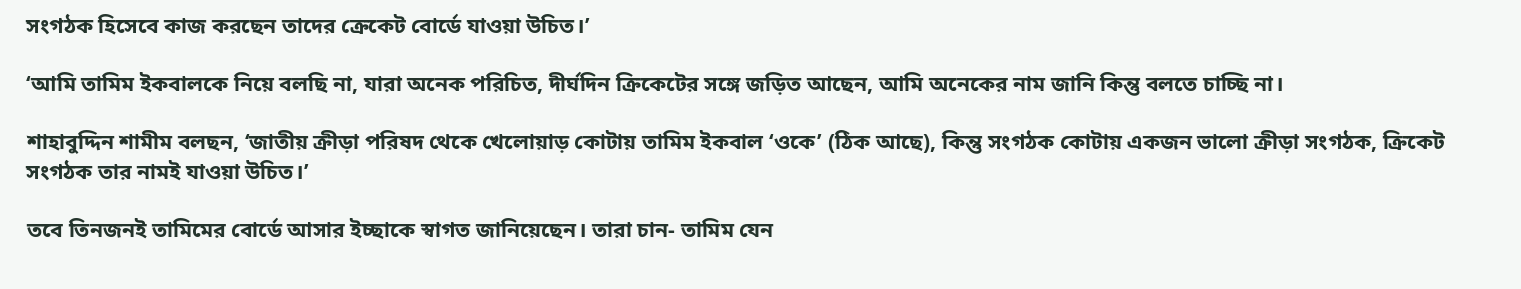সংগঠক হিসেবে কাজ করছেন তাদের ক্রেকেট বোর্ডে যাওয়া উচিত।’

‘আমি তামিম ইকবালকে নিয়ে বলছি না, যারা অনেক পরিচিত, দীর্ঘদিন ক্রিকেটের সঙ্গে জড়িত আছেন, আমি অনেকের নাম জানি কিন্তু বলতে চাচ্ছি না।

শাহাবুদ্দিন শামীম বলছন, ‘জাতীয় ক্রীড়া পরিষদ থেকে খেলোয়াড় কোটায় তামিম ইকবাল ‘ওকে’ (ঠিক আছে), কিন্তু সংগঠক কোটায় একজন ভালো ক্রীড়া সংগঠক, ক্রিকেট সংগঠক তার নামই যাওয়া উচিত।’

তবে তিনজনই তামিমের বোর্ডে আসার ইচ্ছাকে স্বাগত জানিয়েছেন। তারা চান- তামিম যেন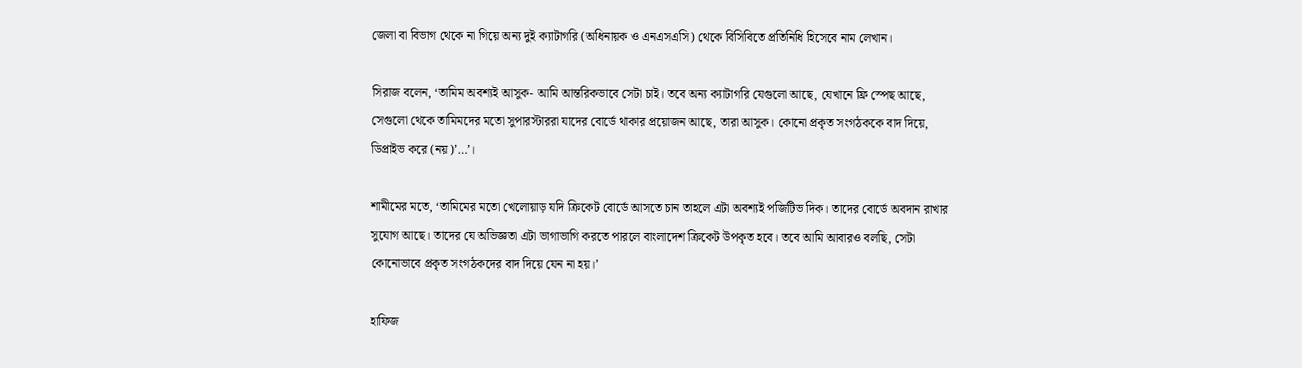জেলা বা বিভাগ থেকে না গিয়ে অন্য দুই ক্যাটাগরি (অধিনায়ক ও এনএসএসি) থেকে বিসিবিতে প্রতিনিধি হিসেবে নাম লেখান।

সিরাজ বলেন, ‘তামিম অবশ্যই আসুক- আমি আন্তরিকভাবে সেটা চাই। তবে অন্য ক্যাটাগরি যেগুলো আছে, যেখানে ফ্রি স্পেছ আছে, সেগুলো থেকে তামিমদের মতো সুপারস্টাররা যাদের বোর্ডে থাকার প্রয়োজন আছে, তারা আসুক। কোনো প্রকৃত সংগঠককে বাদ দিয়ে, ডিপ্রাইভ করে (নয়)’…’।

শামীমের মতে, ‘তামিমের মতো খেলোয়াড় যদি ক্রিকেট বোর্ডে আসতে চান তাহলে এটা অবশ্যই পজিটিভ দিক। তাদের বোর্ডে অবদান রাখার সুযোগ আছে। তাদের যে অভিজ্ঞতা এটা ভাগাভাগি করতে পারলে বাংলাদেশ ক্রিকেট উপকৃত হবে। তবে আমি আবারও বলছি, সেটা কোনোভাবে প্রকৃত সংগঠকদের বাদ দিয়ে যেন না হয়।’

হাফিজ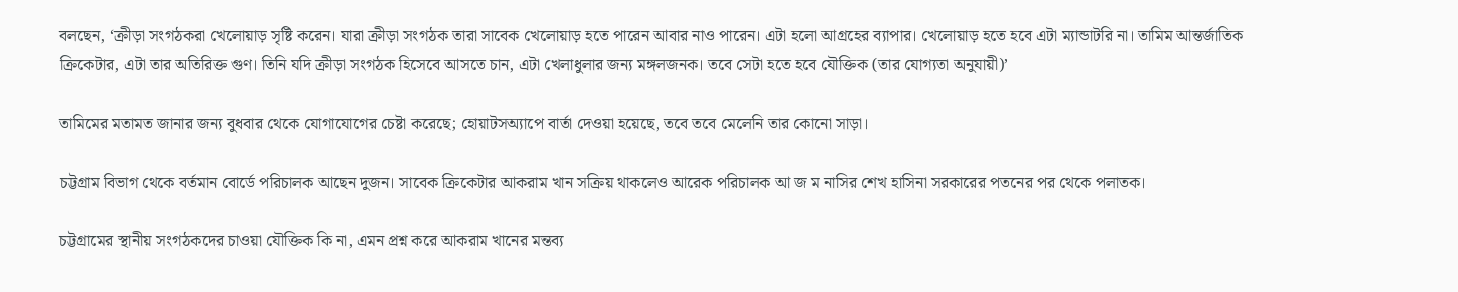বলছেন, ‘ক্রীড়া সংগঠকরা খেলোয়াড় সৃষ্টি করেন। যারা ক্রীড়া সংগঠক তারা সাবেক খেলোয়াড় হতে পারেন আবার নাও পারেন। এটা হলো আগ্রহের ব্যাপার। খেলোয়াড় হতে হবে এটা ম্যান্ডাটরি না। তামিম আন্তর্জাতিক ক্রিকেটার, এটা তার অতিরিক্ত গুণ। তিনি যদি ক্রীড়া সংগঠক হিসেবে আসতে চান, এটা খেলাধুলার জন্য মঙ্গলজনক। তবে সেটা হতে হবে যৌক্তিক (তার যোগ্যতা অনুযায়ী)’

তামিমের মতামত জানার জন্য বুধবার থেকে যোগাযোগের চেষ্টা করেছে; হোয়াটসঅ্যাপে বার্তা দেওয়া হয়েছে, তবে তবে মেলেনি তার কোনো সাড়া।

চট্টগ্রাম বিভাগ থেকে বর্তমান বোর্ডে পরিচালক আছেন দুজন। সাবেক ক্রিকেটার আকরাম খান সক্রিয় থাকলেও আরেক পরিচালক আ জ ম নাসির শেখ হাসিনা সরকারের পতনের পর থেকে পলাতক।

চট্টগ্রামের স্থানীয় সংগঠকদের চাওয়া যৌক্তিক কি না, এমন প্রশ্ন করে আকরাম খানের মন্তব্য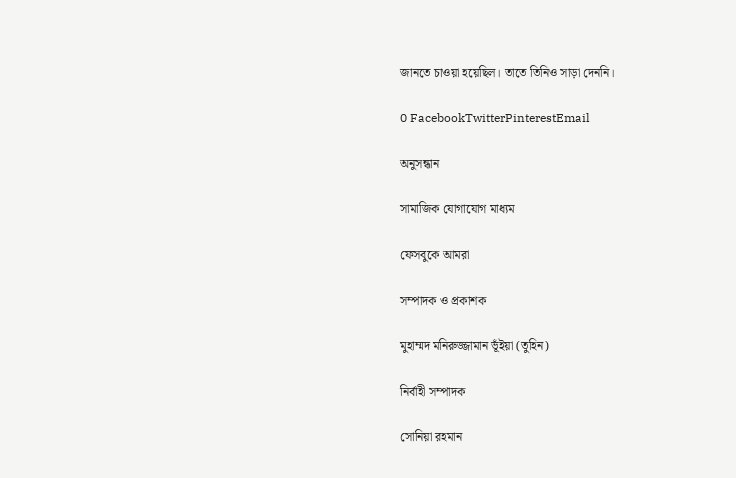জানতে চাওয়া হয়েছিল। তাতে তিনিও সাড়া দেননি।

0 FacebookTwitterPinterestEmail

অনুসন্ধান

সামাজিক যোগাযোগ মাধ্যম

ফেসবুকে আমরা

সম্পাদক ও প্রকাশক

মুহাম্মদ মনিরুজ্জামান ভূঁইয়া (তুহিন)

নির্বাহী সম্পাদক

সোনিয়া রহমান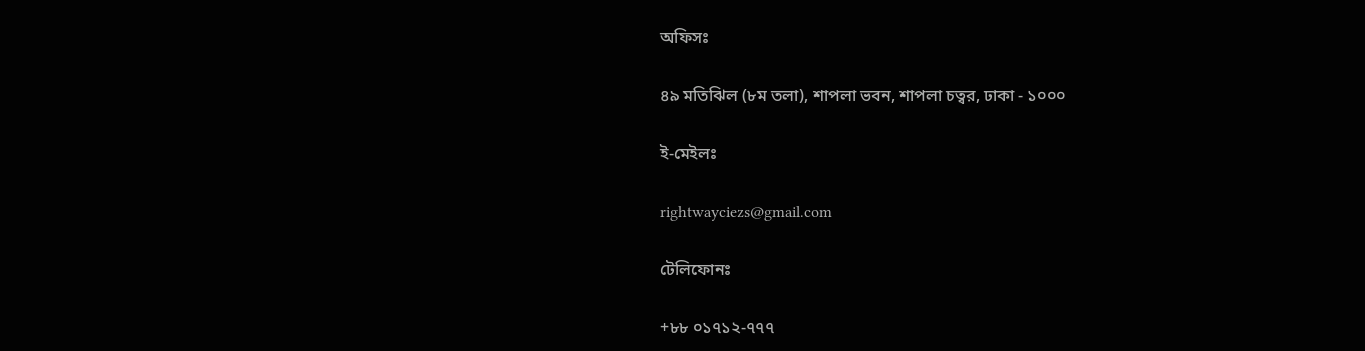অফিসঃ

৪৯ মতিঝিল (৮ম তলা), শাপলা ভবন, শাপলা চত্বর, ঢাকা - ১০০০

ই-মেইলঃ

rightwayciezs@gmail.com

টেলিফোনঃ

+৮৮ ০১৭১২-৭৭৭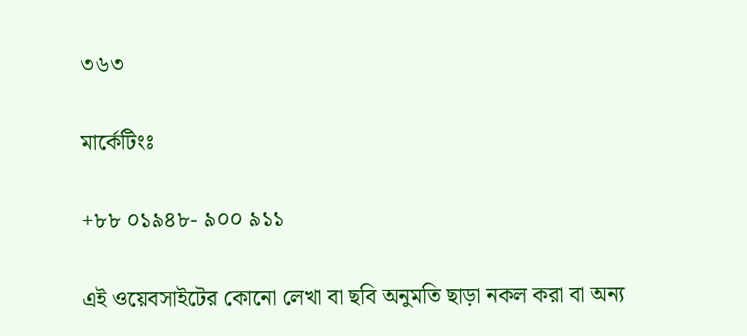৩৬৩

মার্কেটিংঃ

+৮৮ ০১৯৪৮- ৯০০ ৯১১

এই ওয়েবসাইটের কোনো লেখা বা ছবি অনুমতি ছাড়া নকল করা বা অন্য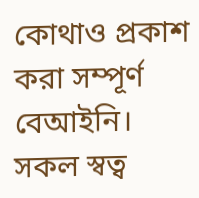কোথাও প্রকাশ করা সম্পূর্ণ বেআইনি। সকল স্বত্ব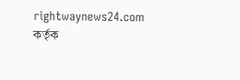rightwaynews24.com কর্তৃক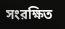সংরক্ষিত